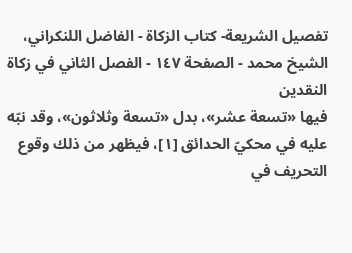تفصيل الشريعة- كتاب الزكاة - الفاضل اللنكراني، الشيخ محمد - الصفحة ١٤٧ - الفصل الثاني في زكاة النقدين
فيها «تسعة عشر»، بدل «تسعة وثلاثون»، وقد نبّه عليه في محكيّ الحدائق [١]، فيظهر من ذلك وقوع التحريف في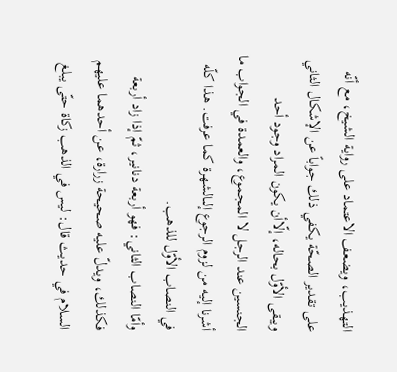التهذيب، ويضعف الاعتماد على رواية الشيخ، مع أنّه على تقدير الصحّة يكفي ذلك جواباً عن الإشكال الثاني ويبقى الأوّل بحاله، إلّاأن يكون المراد وجود أحد الجنسين عند الرجل لا المجموع، والعمدة في الجواب ما أشرنا إليه من لزوم الرجوع إلىالشهرة كما عرفت. هذا كلّه في النصاب الأوّل للذهب.
وأمّا النصاب الثاني: فهو أربعة دنانير، ثمّ إذا زاد أربعة فكذلك، ويدلّ عليه صحيحة زرارة، عن أحدهما عليهم السلام في حديث قال: ليس في الذهب زكاة حتّى يبلغ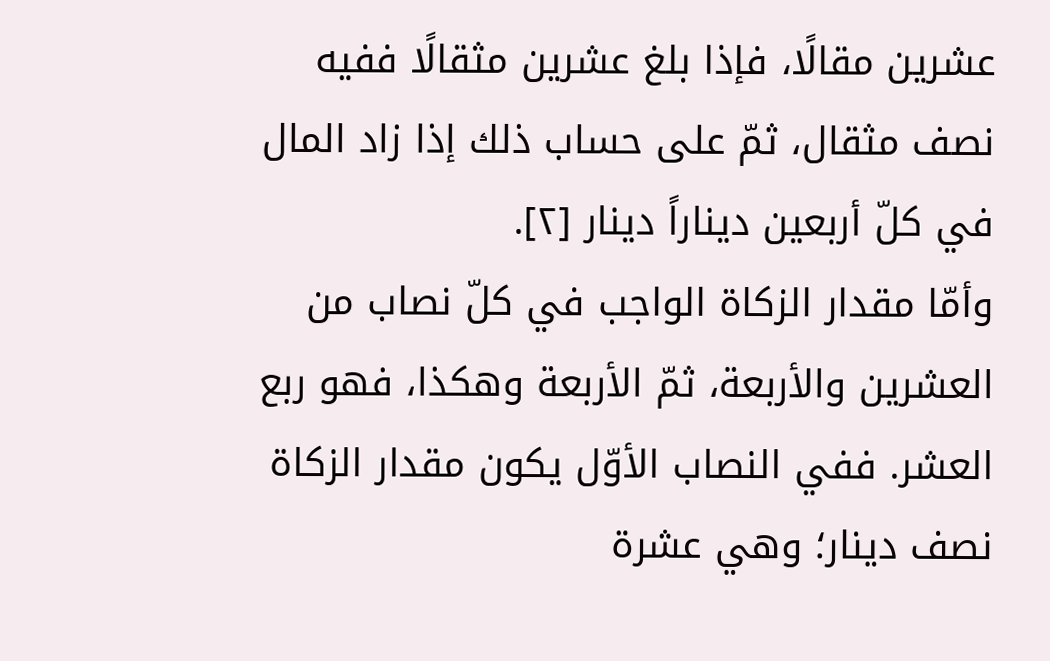عشرين مقالًا، فإذا بلغ عشرين مثقالًا ففيه نصف مثقال، ثمّ على حساب ذلك إذا زاد المال في كلّ أربعين ديناراً دينار [٢].
وأمّا مقدار الزكاة الواجب في كلّ نصاب من العشرين والأربعة، ثمّ الأربعة وهكذا، فهو ربع العشر. ففي النصاب الأوّل يكون مقدار الزكاة نصف دينار؛ وهي عشرة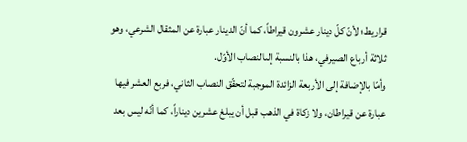قراريط؛ لأنّ كلّ دينار عشرون قيراطاً، كما أنّ الدينار عبارة عن المثقال الشرعي، وهو ثلاثة أرباع الصيرفي، هذا بالنسبة إلىالنصاب الأوّل.
وأمّا بالإضافة إلى الأربعة الزائدة الموجبة لتحقّق النصاب الثاني، فربع العشر فيها عبارة عن قيراطان، ولا زكاة في الذهب قبل أن يبلغ عشرين ديناراً، كما أنّه ليس بعد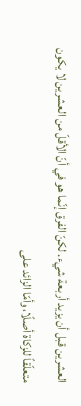العشرين قبل أن يزيد أربعة شيء. لكنّ الفرق إنّما هو في أنّ الأقلّ من العشرين لا يكون متعلّقاً للزكاة أصلًا، وأمّا الزائد على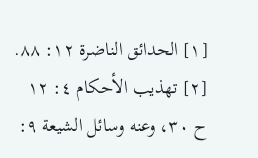[١] الحدائق الناضرة ١٢: ٨٨.
[٢] تهذيب الأحكام ٤: ١٢ ح ٣٠، وعنه وسائل الشيعة ٩: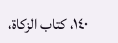١٤٠، كتاب الزكاة،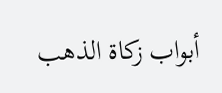أبواب زكاة الذهب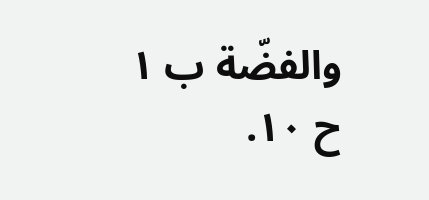والفضّة ب ١ ح ١٠.